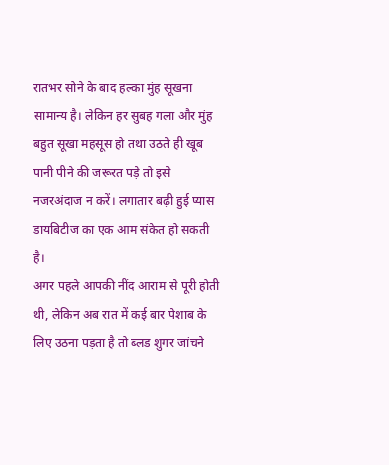रातभर सोने के बाद हल्का मुंह सूखना सामान्य है। लेकिन हर सुबह गला और मुंह बहुत सूखा महसूस हो तथा उठते ही खूब पानी पीने की जरूरत पड़े तो इसे नजरअंदाज न करें। लगातार बढ़ी हुई प्यास डायबिटीज का एक आम संकेत हो सकती है।
अगर पहले आपकी नींद आराम से पूरी होती थी, लेकिन अब रात में कई बार पेशाब के लिए उठना पड़ता है तो ब्लड शुगर जांचने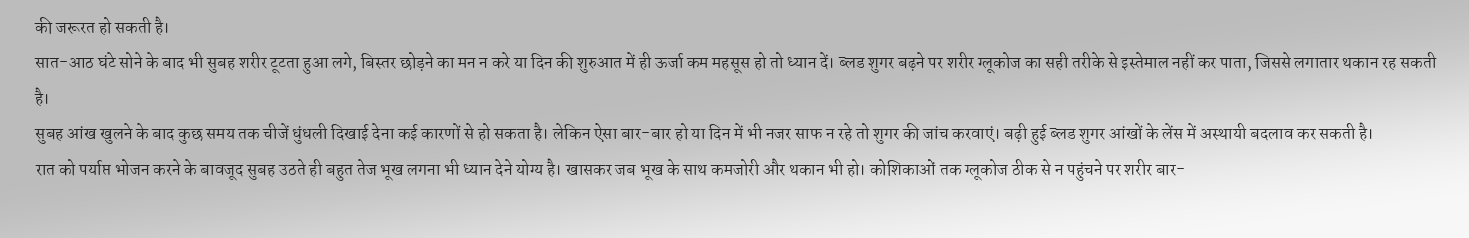की जरूरत हो सकती है।
सात-आठ घंटे सोने के बाद भी सुबह शरीर टूटता हुआ लगे, बिस्तर छोड़ने का मन न करे या दिन की शुरुआत में ही ऊर्जा कम महसूस हो तो ध्यान दें। ब्लड शुगर बढ़ने पर शरीर ग्लूकोज का सही तरीके से इस्तेमाल नहीं कर पाता, जिससे लगातार थकान रह सकती है।
सुबह आंख खुलने के बाद कुछ समय तक चीजें धुंधली दिखाई देना कई कारणों से हो सकता है। लेकिन ऐसा बार-बार हो या दिन में भी नजर साफ न रहे तो शुगर की जांच करवाएं। बढ़ी हुई ब्लड शुगर आंखों के लेंस में अस्थायी बदलाव कर सकती है।
रात को पर्याप्त भोजन करने के बावजूद सुबह उठते ही बहुत तेज भूख लगना भी ध्यान देने योग्य है। खासकर जब भूख के साथ कमजोरी और थकान भी हो। कोशिकाओं तक ग्लूकोज ठीक से न पहुंचने पर शरीर बार-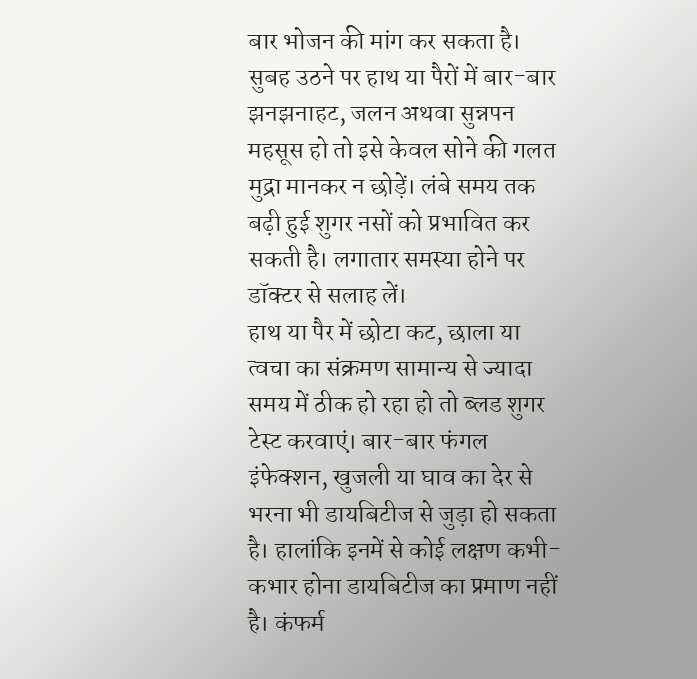बार भोजन की मांग कर सकता है।
सुबह उठने पर हाथ या पैरों में बार-बार झनझनाहट, जलन अथवा सुन्नपन महसूस हो तो इसे केवल सोने की गलत मुद्रा मानकर न छोड़ें। लंबे समय तक बढ़ी हुई शुगर नसों को प्रभावित कर सकती है। लगातार समस्या होने पर डॉक्टर से सलाह लें।
हाथ या पैर में छोटा कट, छाला या त्वचा का संक्रमण सामान्य से ज्यादा समय में ठीक हो रहा हो तो ब्लड शुगर टेस्ट करवाएं। बार-बार फंगल इंफेक्शन, खुजली या घाव का देर से भरना भी डायबिटीज से जुड़ा हो सकता है। हालांकि इनमें से कोई लक्षण कभी-कभार होना डायबिटीज का प्रमाण नहीं है। कंफर्म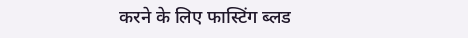करने के लिए फास्टिंग ब्लड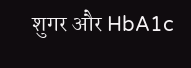शुगर और HbA1c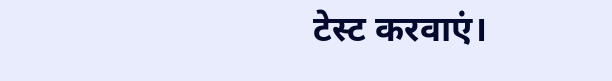टेस्ट करवाएं।